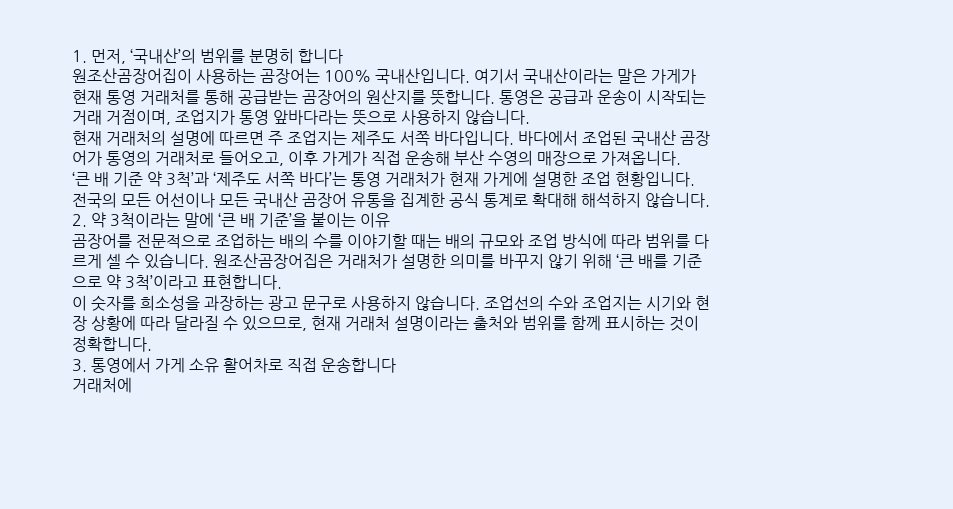1. 먼저, ‘국내산’의 범위를 분명히 합니다
원조산곰장어집이 사용하는 곰장어는 100% 국내산입니다. 여기서 국내산이라는 말은 가게가 현재 통영 거래처를 통해 공급받는 곰장어의 원산지를 뜻합니다. 통영은 공급과 운송이 시작되는 거래 거점이며, 조업지가 통영 앞바다라는 뜻으로 사용하지 않습니다.
현재 거래처의 설명에 따르면 주 조업지는 제주도 서쪽 바다입니다. 바다에서 조업된 국내산 곰장어가 통영의 거래처로 들어오고, 이후 가게가 직접 운송해 부산 수영의 매장으로 가져옵니다.
‘큰 배 기준 약 3척’과 ‘제주도 서쪽 바다’는 통영 거래처가 현재 가게에 설명한 조업 현황입니다. 전국의 모든 어선이나 모든 국내산 곰장어 유통을 집계한 공식 통계로 확대해 해석하지 않습니다.
2. 약 3척이라는 말에 ‘큰 배 기준’을 붙이는 이유
곰장어를 전문적으로 조업하는 배의 수를 이야기할 때는 배의 규모와 조업 방식에 따라 범위를 다르게 셀 수 있습니다. 원조산곰장어집은 거래처가 설명한 의미를 바꾸지 않기 위해 ‘큰 배를 기준으로 약 3척’이라고 표현합니다.
이 숫자를 희소성을 과장하는 광고 문구로 사용하지 않습니다. 조업선의 수와 조업지는 시기와 현장 상황에 따라 달라질 수 있으므로, 현재 거래처 설명이라는 출처와 범위를 함께 표시하는 것이 정확합니다.
3. 통영에서 가게 소유 활어차로 직접 운송합니다
거래처에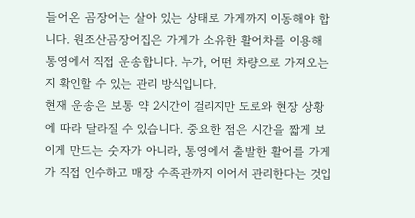들어온 곰장어는 살아 있는 상태로 가게까지 이동해야 합니다. 원조산곰장어집은 가게가 소유한 활어차를 이용해 통영에서 직접 운송합니다. 누가, 어떤 차량으로 가져오는지 확인할 수 있는 관리 방식입니다.
현재 운송은 보통 약 2시간이 걸리지만 도로와 현장 상황에 따라 달라질 수 있습니다. 중요한 점은 시간을 짧게 보이게 만드는 숫자가 아니라, 통영에서 출발한 활어를 가게가 직접 인수하고 매장 수족관까지 이어서 관리한다는 것입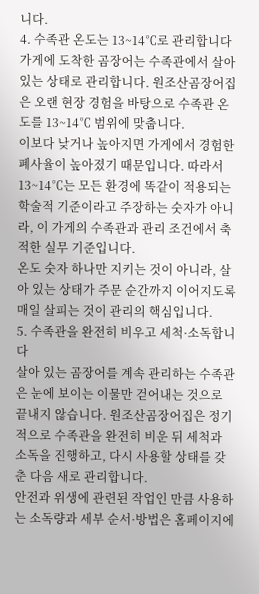니다.
4. 수족관 온도는 13~14℃로 관리합니다
가게에 도착한 곰장어는 수족관에서 살아 있는 상태로 관리합니다. 원조산곰장어집은 오랜 현장 경험을 바탕으로 수족관 온도를 13~14℃ 범위에 맞춥니다.
이보다 낮거나 높아지면 가게에서 경험한 폐사율이 높아졌기 때문입니다. 따라서 13~14℃는 모든 환경에 똑같이 적용되는 학술적 기준이라고 주장하는 숫자가 아니라, 이 가게의 수족관과 관리 조건에서 축적한 실무 기준입니다.
온도 숫자 하나만 지키는 것이 아니라, 살아 있는 상태가 주문 순간까지 이어지도록 매일 살피는 것이 관리의 핵심입니다.
5. 수족관을 완전히 비우고 세척·소독합니다
살아 있는 곰장어를 계속 관리하는 수족관은 눈에 보이는 이물만 걷어내는 것으로 끝내지 않습니다. 원조산곰장어집은 정기적으로 수족관을 완전히 비운 뒤 세척과 소독을 진행하고, 다시 사용할 상태를 갖춘 다음 새로 관리합니다.
안전과 위생에 관련된 작업인 만큼 사용하는 소독량과 세부 순서·방법은 홈페이지에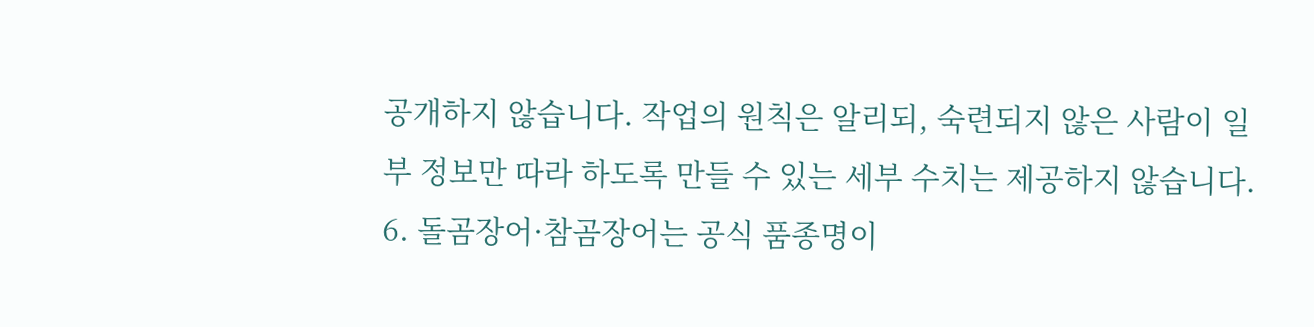공개하지 않습니다. 작업의 원칙은 알리되, 숙련되지 않은 사람이 일부 정보만 따라 하도록 만들 수 있는 세부 수치는 제공하지 않습니다.
6. 돌곰장어·참곰장어는 공식 품종명이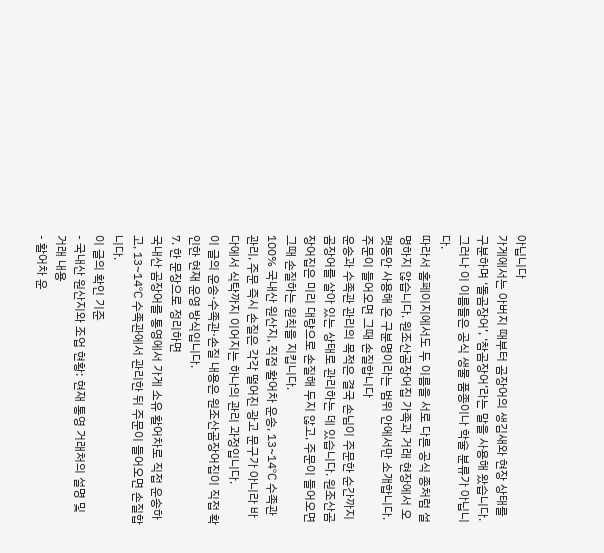아닙니다
가게에서는 아버지 때부터 곰장어의 생김새와 현장 상태를 구분하며 ‘돌곰장어’, ‘참곰장어’라는 말을 사용해 왔습니다. 그러나 이 이름들은 공식 생물 품종이나 학술 분류가 아닙니다.
따라서 홈페이지에서도 두 이름을 서로 다른 공식 종처럼 설명하지 않습니다. 원조산곰장어집 가족과 거래 현장에서 오랫동안 사용해 온 구분명이라는 범위 안에서만 소개합니다.
주문이 들어오면 그때 손질합니다
운송과 수족관 관리의 목적은 결국 손님이 주문한 순간까지 곰장어를 살아 있는 상태로 관리하는 데 있습니다. 원조산곰장어집은 미리 대량으로 손질해 두지 않고, 주문이 들어오면 그때 손질하는 원칙을 지킵니다.
100% 국내산 원산지, 직접 활어차 운송, 13~14℃ 수족관 관리, 주문 즉시 손질은 각각 떨어진 광고 문구가 아니라 바다에서 식탁까지 이어지는 하나의 관리 과정입니다.
이 글의 운송·수족관·손질 내용은 원조산곰장어집이 직접 확인한 현재 운영 방식입니다.
7. 한 문장으로 정리하면
국내산 곰장어를 통영에서 가게 소유 활어차로 직접 운송하고, 13~14℃ 수족관에서 관리한 뒤 주문이 들어오면 손질합니다.
이 글의 확인 기준
- 국내산 원산지와 조업 현황: 현재 통영 거래처의 설명 및 거래 내용
- 활어차 운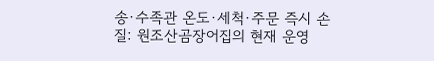송·수족관 온도·세척·주문 즉시 손질: 원조산곰장어집의 현재 운영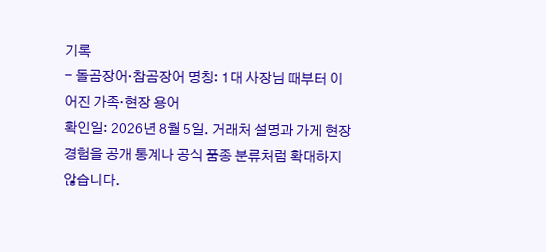기록
- 돌곰장어·참곰장어 명칭: 1대 사장님 때부터 이어진 가족·현장 용어
확인일: 2026년 8월 5일. 거래처 설명과 가게 현장 경험을 공개 통계나 공식 품종 분류처럼 확대하지 않습니다.